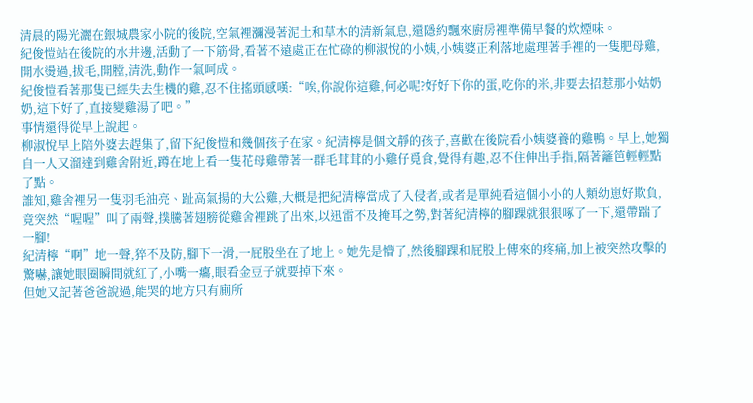清晨的陽光灑在銀城農家小院的後院,空氣裡瀰漫著泥土和草木的清新氣息,還隱約飄來廚房裡準備早餐的炊煙味。
紀俊愷站在後院的水井邊,活動了一下筋骨,看著不遠處正在忙碌的柳淑悅的小姨,小姨婆正利落地處理著手裡的一隻肥母雞,開水燙過,拔毛,開膛,清洗,動作一氣呵成。
紀俊愷看著那隻已經失去生機的雞,忍不住搖頭感嘆:“唉,你說你這雞,何必呢?好好下你的蛋,吃你的米,非要去招惹那小姑奶奶,這下好了,直接變雞湯了吧。”
事情還得從早上說起。
柳淑悅早上陪外婆去趕集了,留下紀俊愷和幾個孩子在家。紀清檸是個文靜的孩子,喜歡在後院看小姨婆養的雞鴨。早上,她獨自一人又溜達到雞舍附近,蹲在地上看一隻花母雞帶著一群毛茸茸的小雞仔覓食,覺得有趣,忍不住伸出手指,隔著籬笆輕輕點了點。
誰知,雞舍裡另一隻羽毛油亮、趾高氣揚的大公雞,大概是把紀清檸當成了入侵者,或者是單純看這個小小的人類幼崽好欺負,竟突然“喔喔”叫了兩聲,撲騰著翅膀從雞舍裡跳了出來,以迅雷不及掩耳之勢,對著紀清檸的腳踝就狠狠啄了一下,還帶踹了一腳!
紀清檸“啊”地一聲,猝不及防,腳下一滑,一屁股坐在了地上。她先是懵了,然後腳踝和屁股上傳來的疼痛,加上被突然攻擊的驚嚇,讓她眼圈瞬間就紅了,小嘴一癟,眼看金豆子就要掉下來。
但她又記著爸爸說過,能哭的地方只有廁所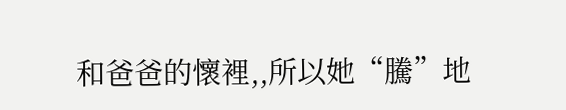和爸爸的懷裡,,所以她“騰”地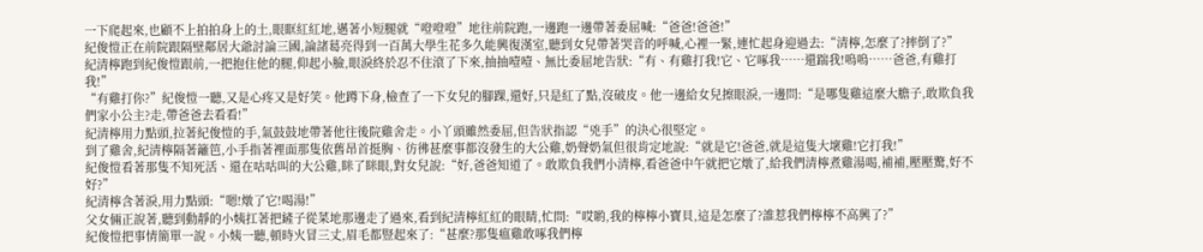一下爬起來,也顧不上拍拍身上的土,眼眶紅紅地,邁著小短腿就“噔噔噔”地往前院跑,一邊跑一邊帶著委屈喊:“爸爸!爸爸!”
紀俊愷正在前院跟隔壁鄰居大爺討論三國,論諸葛亮得到一百萬大學生花多久能興復漢室,聽到女兒帶著哭音的呼喊,心裡一緊,連忙起身迎過去:“清檸,怎麼了?摔倒了?”
紀清檸跑到紀俊愷跟前,一把抱住他的腿,仰起小臉,眼淚終於忍不住滾了下來,抽抽噎噎、無比委屈地告狀:“有、有雞打我!它、它啄我……還踹我!嗚嗚……爸爸,有雞打我!”
“有雞打你?”紀俊愷一聽,又是心疼又是好笑。他蹲下身,檢查了一下女兒的腳踝,還好,只是紅了點,沒破皮。他一邊給女兒擦眼淚,一邊問:“是哪隻雞這麼大膽子,敢欺負我們家小公主?走,帶爸爸去看看!”
紀清檸用力點頭,拉著紀俊愷的手,氣鼓鼓地帶著他往後院雞舍走。小丫頭雖然委屈,但告狀指認“兇手”的決心很堅定。
到了雞舍,紀清檸隔著籬笆,小手指著裡面那隻依舊昂首挺胸、彷彿甚麼事都沒發生的大公雞,奶聲奶氣但很肯定地說:“就是它!爸爸,就是這隻大壞雞!它打我!”
紀俊愷看著那隻不知死活、還在咕咕叫的大公雞,眯了眯眼,對女兒說:“好,爸爸知道了。敢欺負我們小清檸,看爸爸中午就把它燉了,給我們清檸煮雞湯喝,補補,壓壓驚,好不好?”
紀清檸含著淚,用力點頭:“嗯!燉了它!喝湯!”
父女倆正說著,聽到動靜的小姨扛著把鏟子從菜地那邊走了過來,看到紀清檸紅紅的眼睛,忙問:“哎喲,我的檸檸小寶貝,這是怎麼了?誰惹我們檸檸不高興了?”
紀俊愷把事情簡單一說。小姨一聽,頓時火冒三丈,眉毛都豎起來了:“甚麼?那隻瘟雞敢啄我們檸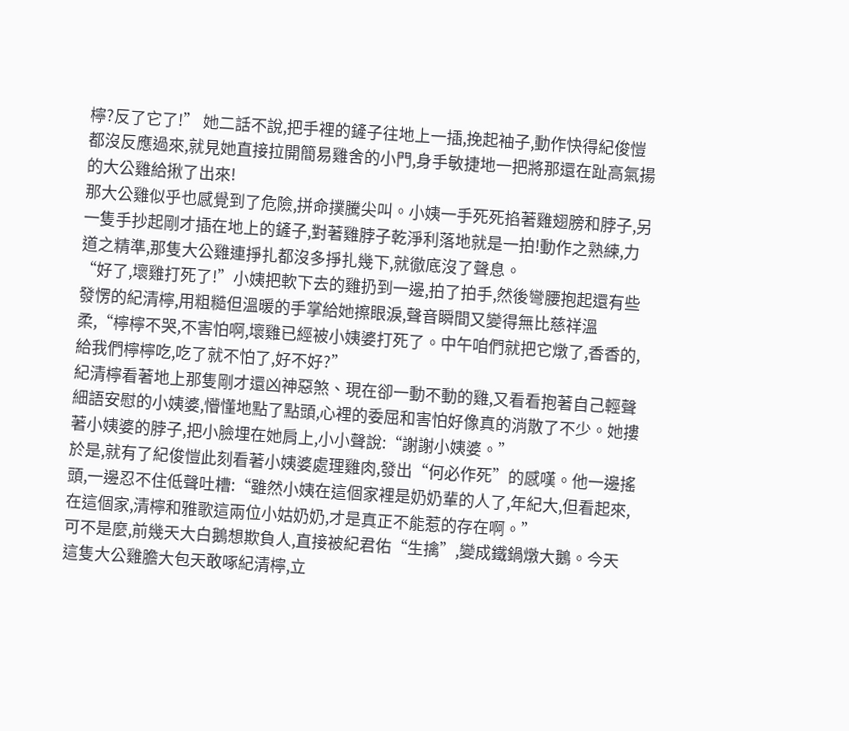檸?反了它了!” 她二話不說,把手裡的鏟子往地上一插,挽起袖子,動作快得紀俊愷都沒反應過來,就見她直接拉開簡易雞舍的小門,身手敏捷地一把將那還在趾高氣揚的大公雞給揪了出來!
那大公雞似乎也感覺到了危險,拼命撲騰尖叫。小姨一手死死掐著雞翅膀和脖子,另一隻手抄起剛才插在地上的鏟子,對著雞脖子乾淨利落地就是一拍!動作之熟練,力道之精準,那隻大公雞連掙扎都沒多掙扎幾下,就徹底沒了聲息。
“好了,壞雞打死了!”小姨把軟下去的雞扔到一邊,拍了拍手,然後彎腰抱起還有些發愣的紀清檸,用粗糙但溫暖的手掌給她擦眼淚,聲音瞬間又變得無比慈祥溫柔,“檸檸不哭,不害怕啊,壞雞已經被小姨婆打死了。中午咱們就把它燉了,香香的,給我們檸檸吃,吃了就不怕了,好不好?”
紀清檸看著地上那隻剛才還凶神惡煞、現在卻一動不動的雞,又看看抱著自己輕聲細語安慰的小姨婆,懵懂地點了點頭,心裡的委屈和害怕好像真的消散了不少。她摟著小姨婆的脖子,把小臉埋在她肩上,小小聲說:“謝謝小姨婆。”
於是,就有了紀俊愷此刻看著小姨婆處理雞肉,發出“何必作死”的感嘆。他一邊搖頭,一邊忍不住低聲吐槽:“雖然小姨在這個家裡是奶奶輩的人了,年紀大,但看起來,在這個家,清檸和雅歌這兩位小姑奶奶,才是真正不能惹的存在啊。”
可不是麼,前幾天大白鵝想欺負人,直接被紀君佑“生擒”,變成鐵鍋燉大鵝。今天這隻大公雞膽大包天敢啄紀清檸,立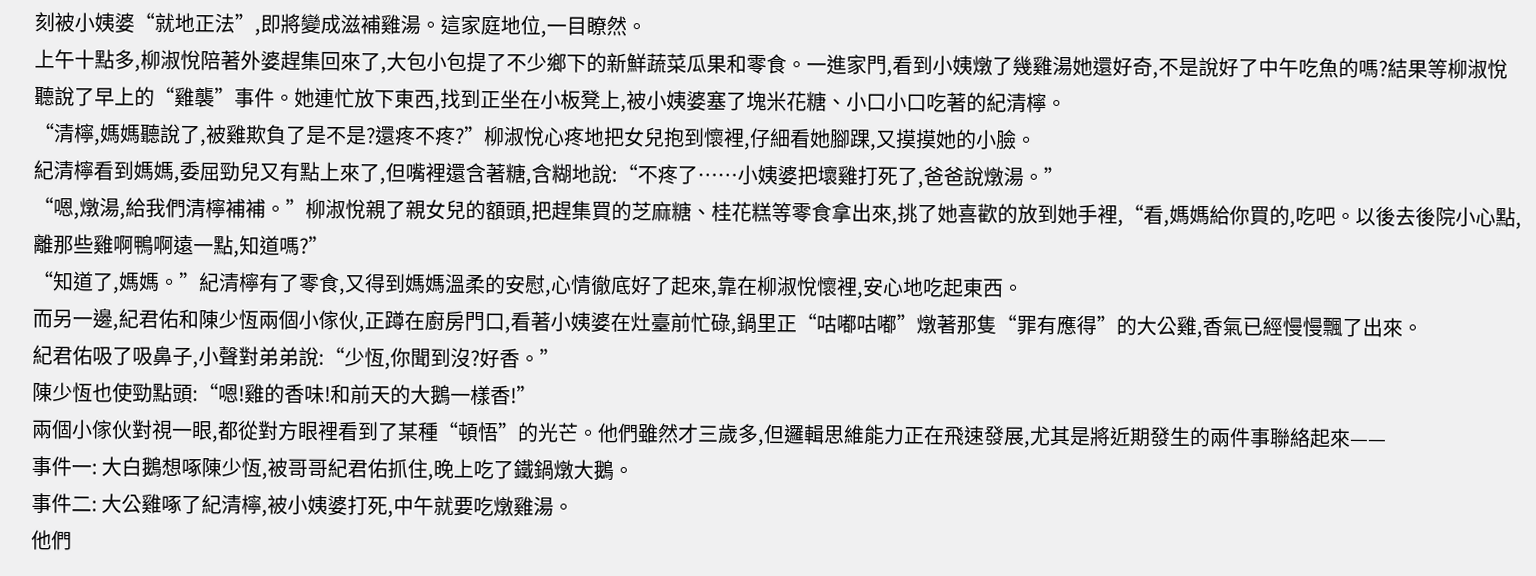刻被小姨婆“就地正法”,即將變成滋補雞湯。這家庭地位,一目瞭然。
上午十點多,柳淑悅陪著外婆趕集回來了,大包小包提了不少鄉下的新鮮蔬菜瓜果和零食。一進家門,看到小姨燉了幾雞湯她還好奇,不是說好了中午吃魚的嗎?結果等柳淑悅聽說了早上的“雞襲”事件。她連忙放下東西,找到正坐在小板凳上,被小姨婆塞了塊米花糖、小口小口吃著的紀清檸。
“清檸,媽媽聽說了,被雞欺負了是不是?還疼不疼?”柳淑悅心疼地把女兒抱到懷裡,仔細看她腳踝,又摸摸她的小臉。
紀清檸看到媽媽,委屈勁兒又有點上來了,但嘴裡還含著糖,含糊地說:“不疼了……小姨婆把壞雞打死了,爸爸說燉湯。”
“嗯,燉湯,給我們清檸補補。”柳淑悅親了親女兒的額頭,把趕集買的芝麻糖、桂花糕等零食拿出來,挑了她喜歡的放到她手裡,“看,媽媽給你買的,吃吧。以後去後院小心點,離那些雞啊鴨啊遠一點,知道嗎?”
“知道了,媽媽。”紀清檸有了零食,又得到媽媽溫柔的安慰,心情徹底好了起來,靠在柳淑悅懷裡,安心地吃起東西。
而另一邊,紀君佑和陳少恆兩個小傢伙,正蹲在廚房門口,看著小姨婆在灶臺前忙碌,鍋里正“咕嘟咕嘟”燉著那隻“罪有應得”的大公雞,香氣已經慢慢飄了出來。
紀君佑吸了吸鼻子,小聲對弟弟說:“少恆,你聞到沒?好香。”
陳少恆也使勁點頭:“嗯!雞的香味!和前天的大鵝一樣香!”
兩個小傢伙對視一眼,都從對方眼裡看到了某種“頓悟”的光芒。他們雖然才三歲多,但邏輯思維能力正在飛速發展,尤其是將近期發生的兩件事聯絡起來——
事件一: 大白鵝想啄陳少恆,被哥哥紀君佑抓住,晚上吃了鐵鍋燉大鵝。
事件二: 大公雞啄了紀清檸,被小姨婆打死,中午就要吃燉雞湯。
他們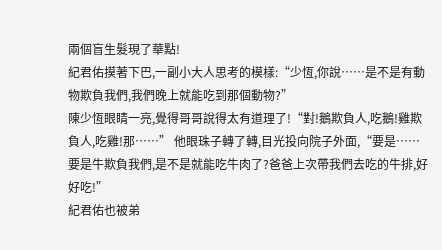兩個盲生髮現了華點!
紀君佑摸著下巴,一副小大人思考的模樣:“少恆,你說……是不是有動物欺負我們,我們晚上就能吃到那個動物?”
陳少恆眼睛一亮,覺得哥哥說得太有道理了!“對!鵝欺負人,吃鵝!雞欺負人,吃雞!那……” 他眼珠子轉了轉,目光投向院子外面,“要是……要是牛欺負我們,是不是就能吃牛肉了?爸爸上次帶我們去吃的牛排,好好吃!”
紀君佑也被弟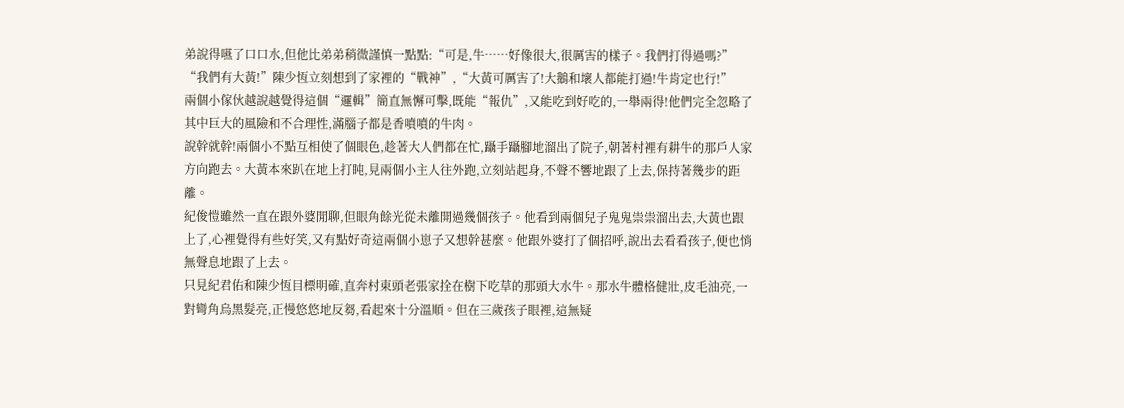弟說得嚥了口口水,但他比弟弟稍微謹慎一點點:“可是,牛……好像很大,很厲害的樣子。我們打得過嗎?”
“我們有大黃!”陳少恆立刻想到了家裡的“戰神”,“大黃可厲害了!大鵝和壞人都能打過!牛肯定也行!”
兩個小傢伙越說越覺得這個“邏輯”簡直無懈可擊,既能“報仇”,又能吃到好吃的,一舉兩得!他們完全忽略了其中巨大的風險和不合理性,滿腦子都是香噴噴的牛肉。
說幹就幹!兩個小不點互相使了個眼色,趁著大人們都在忙,躡手躡腳地溜出了院子,朝著村裡有耕牛的那戶人家方向跑去。大黃本來趴在地上打盹,見兩個小主人往外跑,立刻站起身,不聲不響地跟了上去,保持著幾步的距離。
紀俊愷雖然一直在跟外婆閒聊,但眼角餘光從未離開過幾個孩子。他看到兩個兒子鬼鬼祟祟溜出去,大黃也跟上了,心裡覺得有些好笑,又有點好奇這兩個小崽子又想幹甚麼。他跟外婆打了個招呼,說出去看看孩子,便也悄無聲息地跟了上去。
只見紀君佑和陳少恆目標明確,直奔村東頭老張家拴在樹下吃草的那頭大水牛。那水牛體格健壯,皮毛油亮,一對彎角烏黑髮亮,正慢悠悠地反芻,看起來十分溫順。但在三歲孩子眼裡,這無疑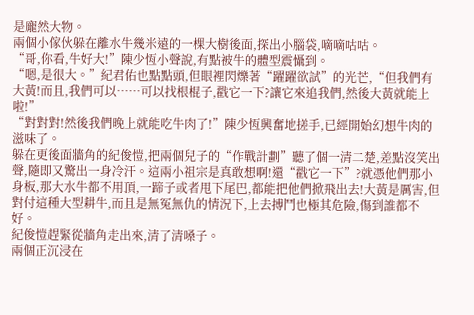是龐然大物。
兩個小傢伙躲在離水牛幾米遠的一棵大樹後面,探出小腦袋,嘀嘀咕咕。
“哥,你看,牛好大!”陳少恆小聲說,有點被牛的體型震懾到。
“嗯,是很大。”紀君佑也點點頭,但眼裡閃爍著“躍躍欲試”的光芒,“但我們有大黃!而且,我們可以……可以找根棍子,戳它一下?讓它來追我們,然後大黃就能上啦!”
“對對對!然後我們晚上就能吃牛肉了!”陳少恆興奮地搓手,已經開始幻想牛肉的滋味了。
躲在更後面牆角的紀俊愷,把兩個兒子的“作戰計劃”聽了個一清二楚,差點沒笑出聲,隨即又驚出一身冷汗。這兩小祖宗是真敢想啊!還“戳它一下”?就憑他們那小身板,那大水牛都不用頂,一蹄子或者甩下尾巴,都能把他們掀飛出去!大黃是厲害,但對付這種大型耕牛,而且是無冤無仇的情況下,上去搏鬥也極其危險,傷到誰都不好。
紀俊愷趕緊從牆角走出來,清了清嗓子。
兩個正沉浸在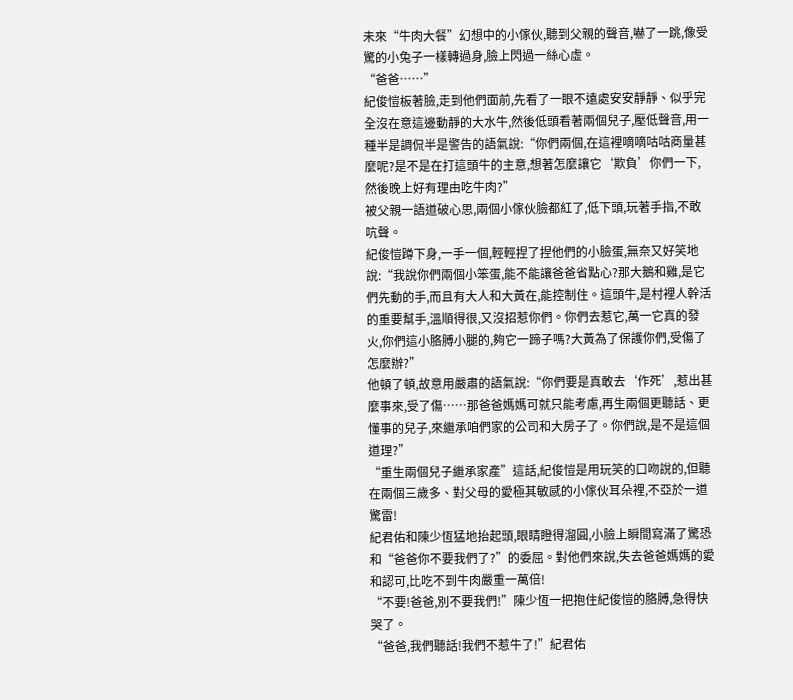未來“牛肉大餐”幻想中的小傢伙,聽到父親的聲音,嚇了一跳,像受驚的小兔子一樣轉過身,臉上閃過一絲心虛。
“爸爸……”
紀俊愷板著臉,走到他們面前,先看了一眼不遠處安安靜靜、似乎完全沒在意這邊動靜的大水牛,然後低頭看著兩個兒子,壓低聲音,用一種半是調侃半是警告的語氣說:“你們兩個,在這裡嘀嘀咕咕商量甚麼呢?是不是在打這頭牛的主意,想著怎麼讓它‘欺負’你們一下,然後晚上好有理由吃牛肉?”
被父親一語道破心思,兩個小傢伙臉都紅了,低下頭,玩著手指,不敢吭聲。
紀俊愷蹲下身,一手一個,輕輕捏了捏他們的小臉蛋,無奈又好笑地說:“我說你們兩個小笨蛋,能不能讓爸爸省點心?那大鵝和雞,是它們先動的手,而且有大人和大黃在,能控制住。這頭牛,是村裡人幹活的重要幫手,溫順得很,又沒招惹你們。你們去惹它,萬一它真的發火,你們這小胳膊小腿的,夠它一蹄子嗎?大黃為了保護你們,受傷了怎麼辦?”
他頓了頓,故意用嚴肅的語氣說:“你們要是真敢去‘作死’,惹出甚麼事來,受了傷……那爸爸媽媽可就只能考慮,再生兩個更聽話、更懂事的兒子,來繼承咱們家的公司和大房子了。你們說,是不是這個道理?”
“重生兩個兒子繼承家產”這話,紀俊愷是用玩笑的口吻說的,但聽在兩個三歲多、對父母的愛極其敏感的小傢伙耳朵裡,不亞於一道驚雷!
紀君佑和陳少恆猛地抬起頭,眼睛瞪得溜圓,小臉上瞬間寫滿了驚恐和“爸爸你不要我們了?”的委屈。對他們來說,失去爸爸媽媽的愛和認可,比吃不到牛肉嚴重一萬倍!
“不要!爸爸,別不要我們!”陳少恆一把抱住紀俊愷的胳膊,急得快哭了。
“爸爸,我們聽話!我們不惹牛了!”紀君佑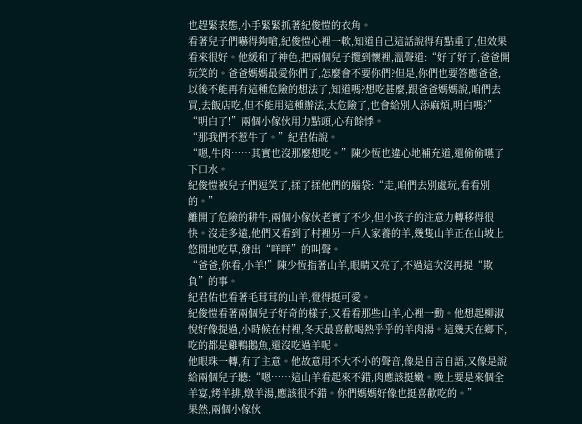也趕緊表態,小手緊緊抓著紀俊愷的衣角。
看著兒子們嚇得夠嗆,紀俊愷心裡一軟,知道自己這話說得有點重了,但效果看來很好。他緩和了神色,把兩個兒子攬到懷裡,溫聲道:“好了好了,爸爸開玩笑的。爸爸媽媽最愛你們了,怎麼會不要你們?但是,你們也要答應爸爸,以後不能再有這種危險的想法了,知道嗎?想吃甚麼,跟爸爸媽媽說,咱們去買,去飯店吃,但不能用這種辦法,太危險了,也會給別人添麻煩,明白嗎?”
“明白了!”兩個小傢伙用力點頭,心有餘悸。
“那我們不惹牛了。”紀君佑說。
“嗯,牛肉……其實也沒那麼想吃。”陳少恆也違心地補充道,還偷偷嚥了下口水。
紀俊愷被兒子們逗笑了,揉了揉他們的腦袋:“走,咱們去別處玩,看看別的。”
離開了危險的耕牛,兩個小傢伙老實了不少,但小孩子的注意力轉移得很快。沒走多遠,他們又看到了村裡另一戶人家養的羊,幾隻山羊正在山坡上悠閒地吃草,發出“咩咩”的叫聲。
“爸爸,你看,小羊!”陳少恆指著山羊,眼睛又亮了,不過這次沒再提“欺負”的事。
紀君佑也看著毛茸茸的山羊,覺得挺可愛。
紀俊愷看著兩個兒子好奇的樣子,又看看那些山羊,心裡一動。他想起柳淑悅好像提過,小時候在村裡,冬天最喜歡喝熱乎乎的羊肉湯。這幾天在鄉下,吃的都是雞鴨鵝魚,還沒吃過羊呢。
他眼珠一轉,有了主意。他故意用不大不小的聲音,像是自言自語,又像是說給兩個兒子聽:“嗯……這山羊看起來不錯,肉應該挺嫩。晚上要是來個全羊宴,烤羊排,燉羊湯,應該很不錯。你們媽媽好像也挺喜歡吃的。”
果然,兩個小傢伙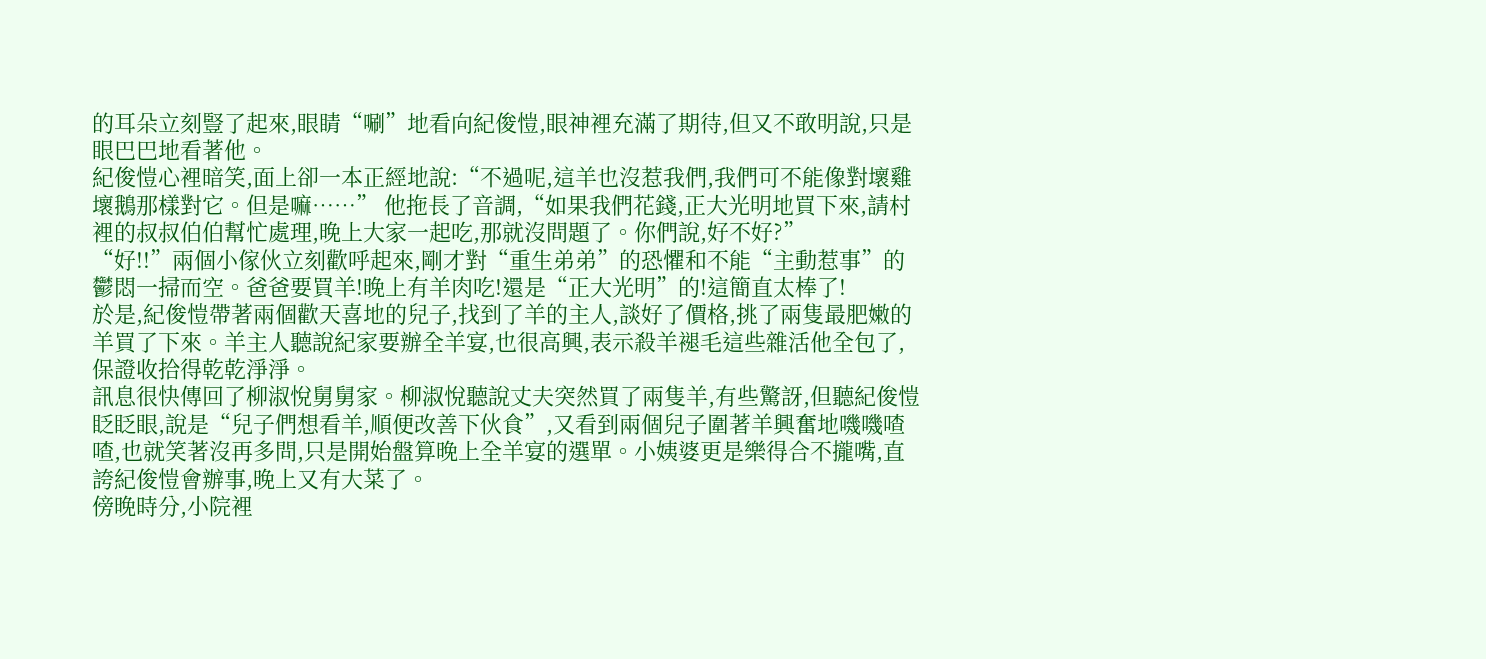的耳朵立刻豎了起來,眼睛“唰”地看向紀俊愷,眼神裡充滿了期待,但又不敢明說,只是眼巴巴地看著他。
紀俊愷心裡暗笑,面上卻一本正經地說:“不過呢,這羊也沒惹我們,我們可不能像對壞雞壞鵝那樣對它。但是嘛……” 他拖長了音調,“如果我們花錢,正大光明地買下來,請村裡的叔叔伯伯幫忙處理,晚上大家一起吃,那就沒問題了。你們說,好不好?”
“好!!”兩個小傢伙立刻歡呼起來,剛才對“重生弟弟”的恐懼和不能“主動惹事”的鬱悶一掃而空。爸爸要買羊!晚上有羊肉吃!還是“正大光明”的!這簡直太棒了!
於是,紀俊愷帶著兩個歡天喜地的兒子,找到了羊的主人,談好了價格,挑了兩隻最肥嫩的羊買了下來。羊主人聽說紀家要辦全羊宴,也很高興,表示殺羊褪毛這些雜活他全包了,保證收拾得乾乾淨淨。
訊息很快傳回了柳淑悅舅舅家。柳淑悅聽說丈夫突然買了兩隻羊,有些驚訝,但聽紀俊愷眨眨眼,說是“兒子們想看羊,順便改善下伙食”,又看到兩個兒子圍著羊興奮地嘰嘰喳喳,也就笑著沒再多問,只是開始盤算晚上全羊宴的選單。小姨婆更是樂得合不攏嘴,直誇紀俊愷會辦事,晚上又有大菜了。
傍晚時分,小院裡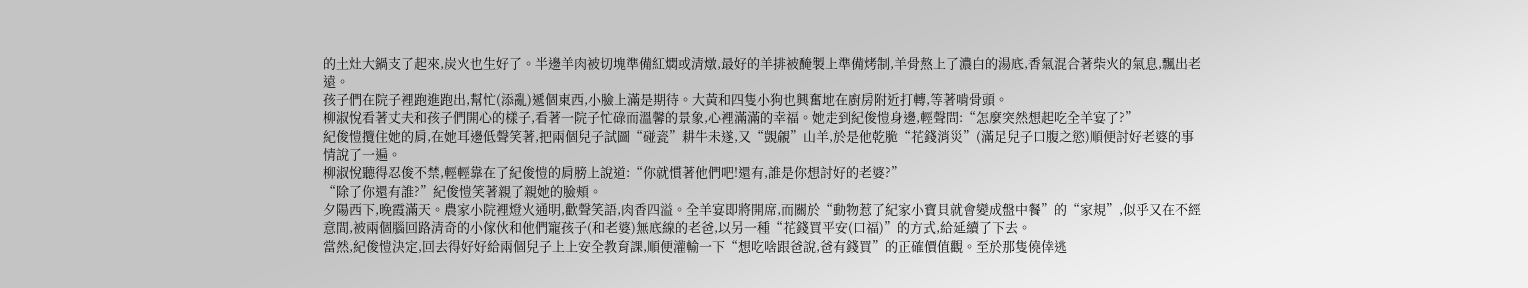的土灶大鍋支了起來,炭火也生好了。半邊羊肉被切塊準備紅燜或清燉,最好的羊排被醃製上準備烤制,羊骨熬上了濃白的湯底,香氣混合著柴火的氣息,飄出老遠。
孩子們在院子裡跑進跑出,幫忙(添亂)遞個東西,小臉上滿是期待。大黃和四隻小狗也興奮地在廚房附近打轉,等著啃骨頭。
柳淑悅看著丈夫和孩子們開心的樣子,看著一院子忙碌而溫馨的景象,心裡滿滿的幸福。她走到紀俊愷身邊,輕聲問:“怎麼突然想起吃全羊宴了?”
紀俊愷攬住她的肩,在她耳邊低聲笑著,把兩個兒子試圖“碰瓷”耕牛未遂,又“覬覦”山羊,於是他乾脆“花錢消災”(滿足兒子口腹之慾)順便討好老婆的事情說了一遍。
柳淑悅聽得忍俊不禁,輕輕靠在了紀俊愷的肩膀上說道:“你就慣著他們吧!還有,誰是你想討好的老婆?”
“除了你還有誰?”紀俊愷笑著親了親她的臉頰。
夕陽西下,晚霞滿天。農家小院裡燈火通明,歡聲笑語,肉香四溢。全羊宴即將開席,而關於“動物惹了紀家小寶貝就會變成盤中餐”的“家規”,似乎又在不經意間,被兩個腦回路清奇的小傢伙和他們寵孩子(和老婆)無底線的老爸,以另一種“花錢買平安(口福)”的方式,給延續了下去。
當然,紀俊愷決定,回去得好好給兩個兒子上上安全教育課,順便灌輸一下“想吃啥跟爸說,爸有錢買”的正確價值觀。至於那隻僥倖逃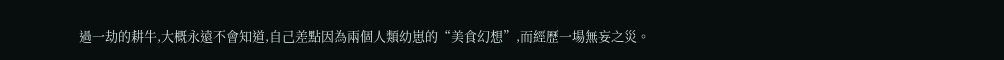過一劫的耕牛,大概永遠不會知道,自己差點因為兩個人類幼崽的“美食幻想”,而經歷一場無妄之災。